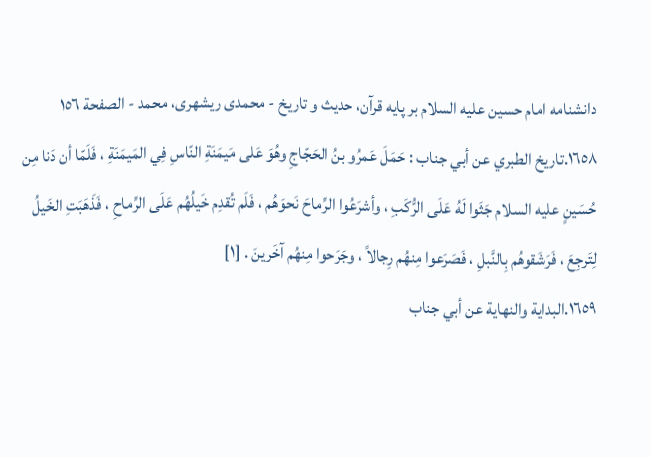دانشنامه امام حسين عليه السلام بر پايه قرآن، حديث و تاریخ - محمدی ریشهری، محمد - الصفحة ١٥٦
١٦٥٨.تاريخ الطبري عن أبي جناب : حَمَلَ عَمرُو بنُ الحَجّاجِ وهُوَ عَلى مَيمَنَةِ النّاسِ فِي المَيمَنَةِ ، فَلَمّا أن دَنا مِن حُسَينٍ عليه السلام جَثَوا لَهُ عَلَى الرُّكَبِ ، وأشرَعُوا الرِّماحَ نَحوَهُم ، فَلَم تُقدِم خَيلُهُم عَلَى الرِّماحِ ، فَذَهَبَتِ الخَيلُ لِتَرجِعَ ، فَرَشَقوهُم بِالنَّبلِ ، فَصَرَعوا مِنهُم رِجالاً ، وجَرَحوا مِنهُم آخَرينَ . [١]
١٦٥٩.البداية والنهاية عن أبي جناب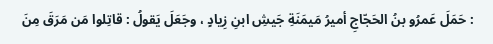: حَمَلَ عَمرُو بنُ الحَجّاجِ أميرُ مَيمَنَةِ جَيشِ ابنِ زِيادٍ ، وجَعَلَ يَقولُ : قاتِلوا مَن مَرَقَ مِنَ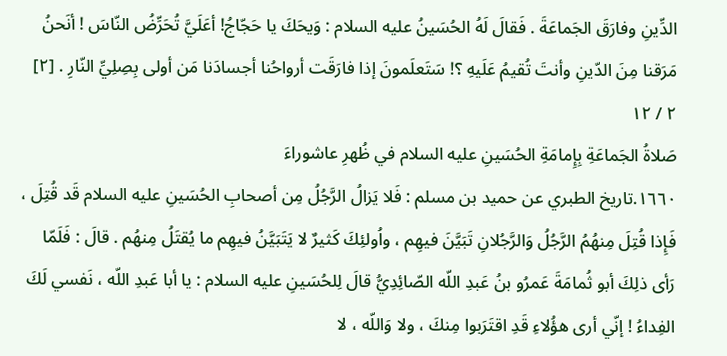الدِّينِ وفارَقَ الجَماعَةَ . فَقالَ لَهُ الحُسَينُ عليه السلام : وَيحَكَ يا حَجّاجُ! أعَلَيَّ تُحَرِّضُ النّاسَ ! أنَحنُ مَرَقنا مِنَ الدّينِ وأنتَ تُقيمُ عَلَيهِ ؟! سَتَعلَمونَ إذا فارَقَت أرواحُنا أجسادَنا مَن أولى بِصِلِيِّ النّارِ . [٢]
٢ / ١٢
صَلاةُ الجَماعَةِ بِإِمامَةِ الحُسَينِ عليه السلام في ظُهرِ عاشوراءَ
١٦٦٠.تاريخ الطبري عن حميد بن مسلم : فَلا يَزالُ الرَّجُلُ مِن أصحابِ الحُسَينِ عليه السلام قَد قُتِلَ ، فَإِذا قُتِلَ مِنهُمُ الرَّجُلُ وَالرَّجُلانِ تَبَيَّنَ فيهِم ، واُولئِكَ كَثيرٌ لا يَتَبَيَّنُ فيهِم ما يُقتَلُ مِنهُم . قالَ : فَلَمّا رَأى ذلِكَ أبو ثُمامَةَ عَمرُو بنُ عَبدِ اللّه الصّائِدِيُّ قالَ لِلحُسَينِ عليه السلام : يا أبا عَبدِ اللّه ، نَفسي لَكَ الفِداءُ ! إنّي أرى هؤُلاءِ قَدِ اقتَرَبوا مِنكَ ، ولا وَاللّه ، لا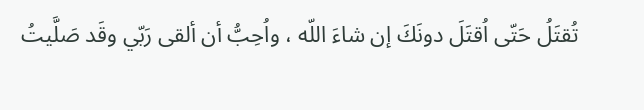تُقتَلُ حَتّى اُقتَلَ دونَكَ إن شاءَ اللّه ، واُحِبُّ أن ألقى رَبّي وقَد صَلَّيتُ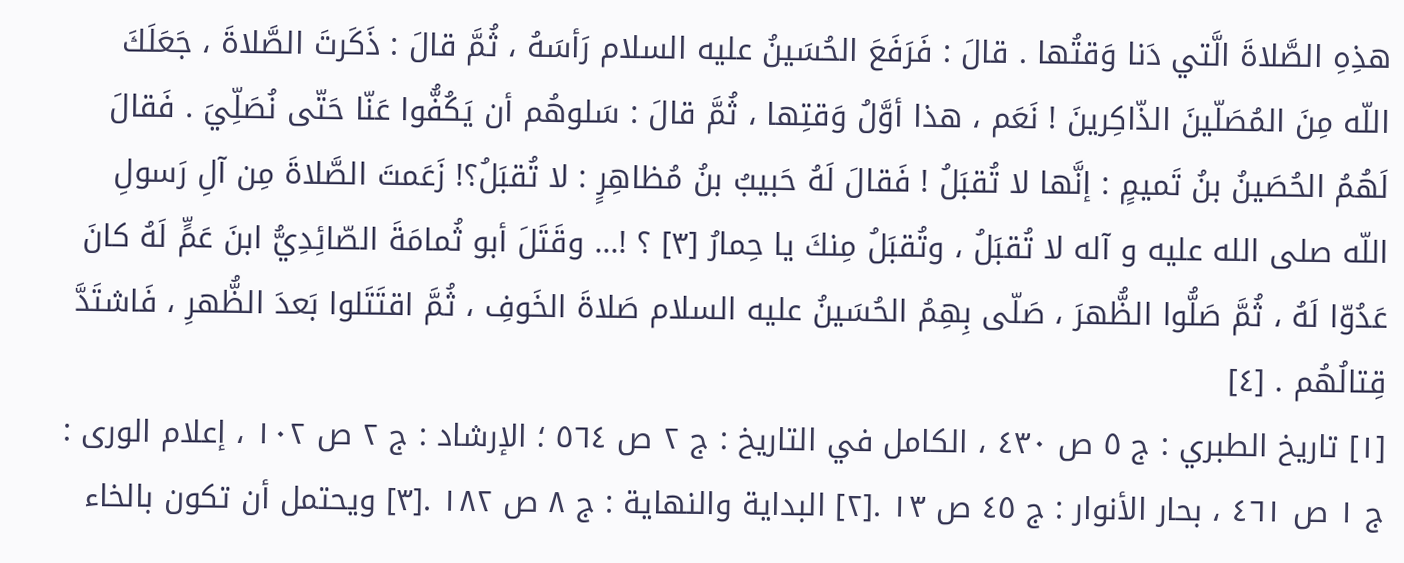هذِهِ الصَّلاةَ الَّتي دَنا وَقتُها . قالَ : فَرَفَعَ الحُسَينُ عليه السلام رَأسَهُ ، ثُمَّ قالَ : ذَكَرتَ الصَّلاةَ ، جَعَلَكَ اللّه مِنَ المُصَلّينَ الذّاكِرينَ ! نَعَم ، هذا أوَّلُ وَقتِها ، ثُمَّ قالَ : سَلوهُم أن يَكُفُّوا عَنّا حَتّى نُصَلِّيَ . فَقالَ لَهُمُ الحُصَينُ بنُ تَميمٍ : إنَّها لا تُقبَلُ ! فَقالَ لَهُ حَبيبُ بنُ مُظاهِرٍ : لا تُقبَلُ؟! زَعَمتَ الصَّلاةَ مِن آلِ رَسولِ اللّه صلى الله عليه و آله لا تُقبَلُ ، وتُقبَلُ مِنكَ يا حِمارُ [٣] ؟ !... وقَتَلَ أبو ثُمامَةَ الصّائِدِيُّ ابنَ عَمٍّ لَهُ كانَ عَدُوّا لَهُ ، ثُمَّ صَلُّوا الظُّهرَ ، صَلّى بِهِمُ الحُسَينُ عليه السلام صَلاةَ الخَوفِ ، ثُمَّ اقتَتَلوا بَعدَ الظُّهرِ ، فَاشتَدَّ قِتالُهُم . [٤]
[١] تاريخ الطبري : ج ٥ ص ٤٣٠ ، الكامل في التاريخ : ج ٢ ص ٥٦٤ ؛ الإرشاد : ج ٢ ص ١٠٢ ، إعلام الورى : ج ١ ص ٤٦١ ، بحار الأنوار : ج ٤٥ ص ١٣ .[٢] البداية والنهاية : ج ٨ ص ١٨٢ .[٣] ويحتمل أن تكون بالخاء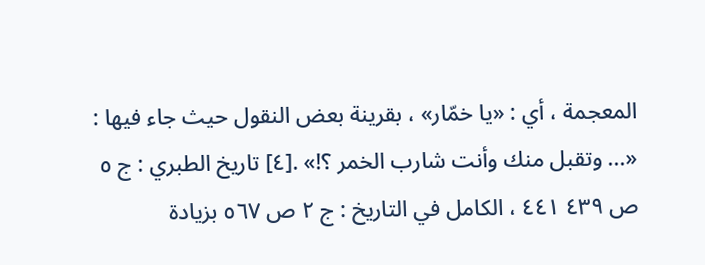المعجمة ، أي : «يا خمّار» ، بقرينة بعض النقول حيث جاء فيها : «... وتقبل منك وأنت شارب الخمر ؟!» .[٤] تاريخ الطبري : ج ٥ ص ٤٣٩ ٤٤١ ، الكامل في التاريخ : ج ٢ ص ٥٦٧ بزيادة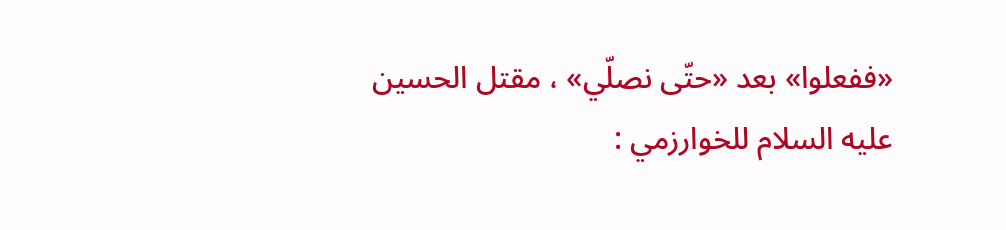«ففعلوا» بعد «حتّى نصلّي» ، مقتل الحسين عليه السلام للخوارزمي :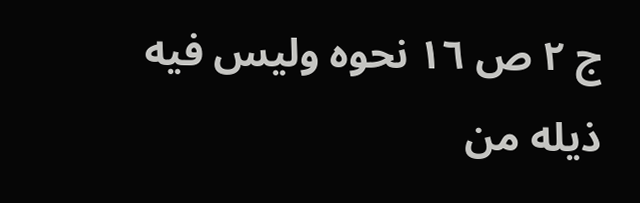ج ٢ ص ١٦ نحوه وليس فيه ذيله من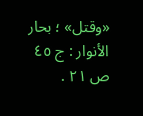«وقتل» ؛ بحار الأنوار : ج ٤٥ ص ٢١ .